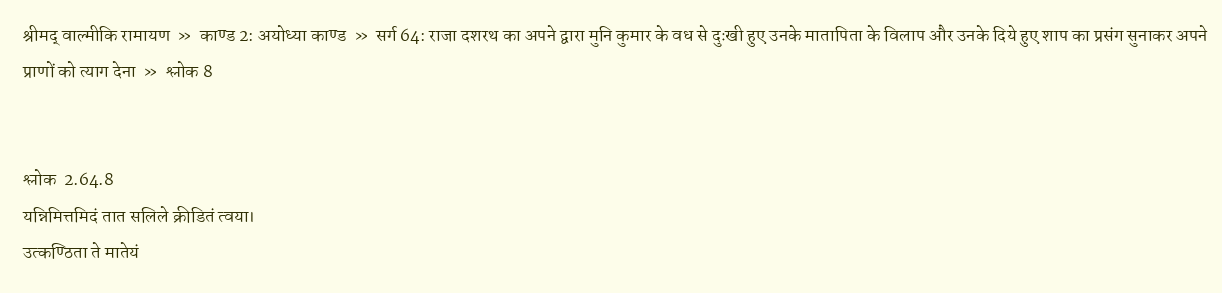श्रीमद् वाल्मीकि रामायण  »  काण्ड 2: अयोध्या काण्ड  »  सर्ग 64: राजा दशरथ का अपने द्वारा मुनि कुमार के वध से दुःखी हुए उनके मातापिता के विलाप और उनके दिये हुए शाप का प्रसंग सुनाकर अपने प्राणों को त्याग देना  »  श्लोक 8


श्लोक  2.64.8
यन्निमित्तमिदं तात सलिले क्रीडितं त्वया।
उत्कण्ठिता ते मातेयं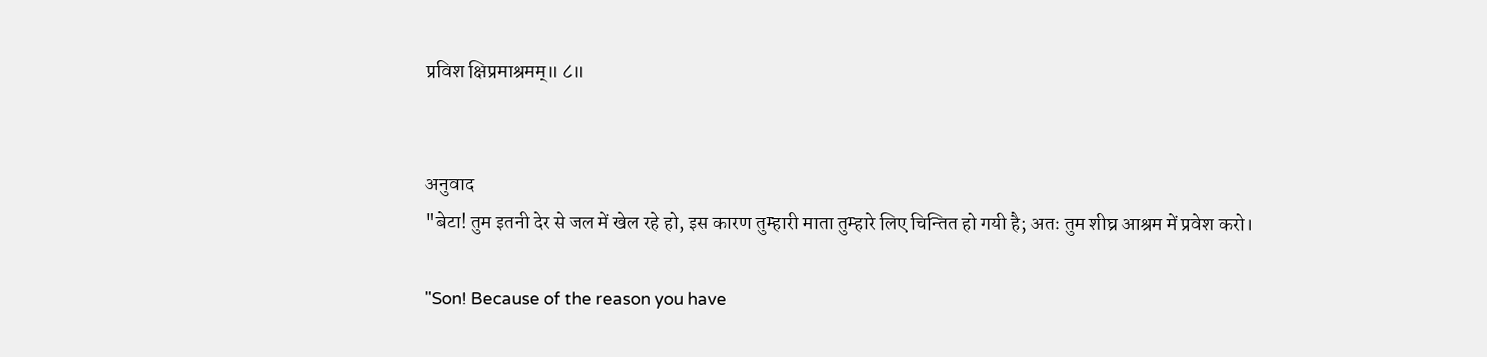प्रविश क्षिप्रमाश्रमम्॥ ८॥


अनुवाद
"बेटा! तुम इतनी देर से जल में खेल रहे हो, इस कारण तुम्हारी माता तुम्हारे लिए चिन्तित हो गयी है; अतः तुम शीघ्र आश्रम में प्रवेश करो।

"Son! Because of the reason you have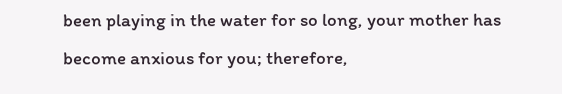been playing in the water for so long, your mother has become anxious for you; therefore,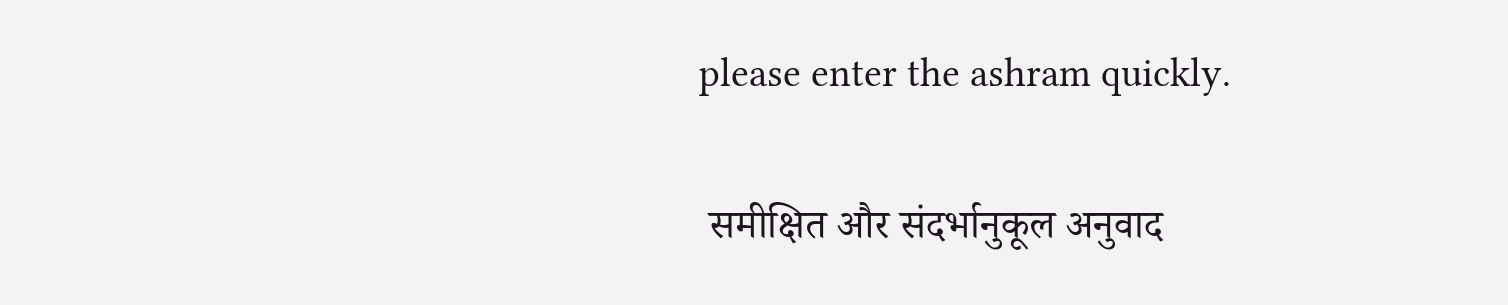please enter the ashram quickly.

 समीक्षित और संदर्भानुकूल अनुवाद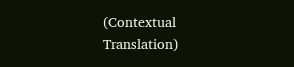(Contextual Translation)